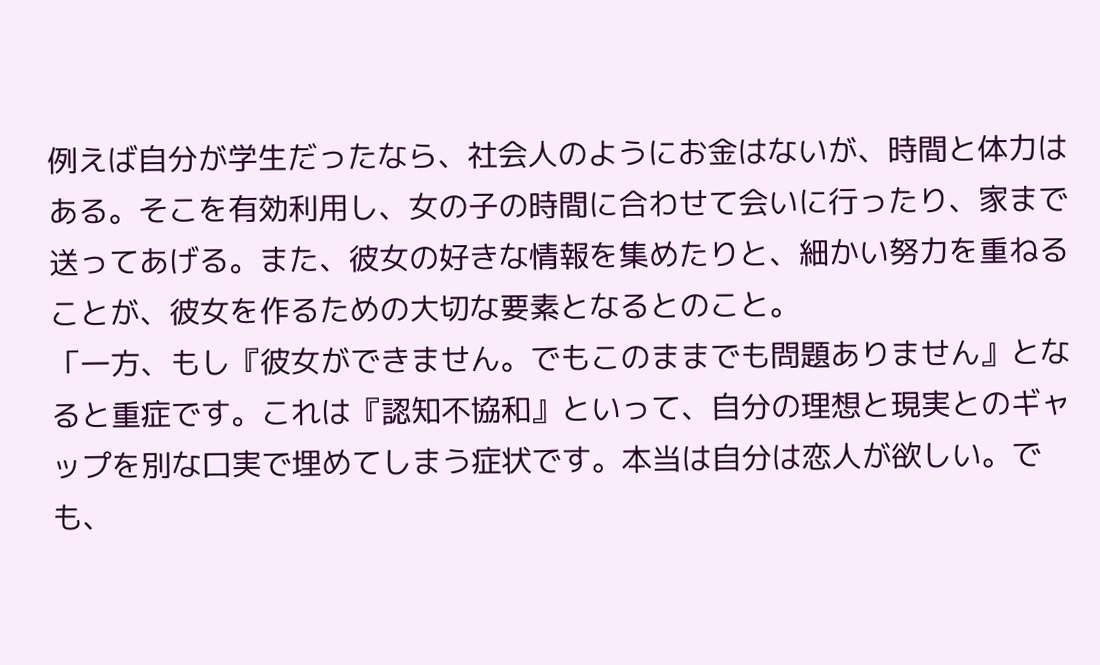例えば自分が学生だったなら、社会人のようにお金はないが、時間と体力はある。そこを有効利用し、女の子の時間に合わせて会いに行ったり、家まで送ってあげる。また、彼女の好きな情報を集めたりと、細かい努力を重ねることが、彼女を作るための大切な要素となるとのこと。
「一方、もし『彼女ができません。でもこのままでも問題ありません』となると重症です。これは『認知不協和』といって、自分の理想と現実とのギャップを別な口実で埋めてしまう症状です。本当は自分は恋人が欲しい。でも、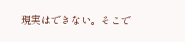現実はできない。そこで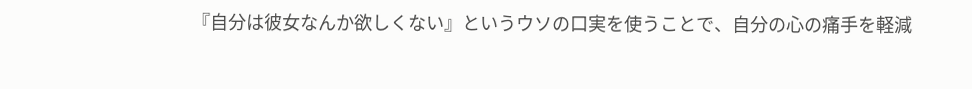『自分は彼女なんか欲しくない』というウソの口実を使うことで、自分の心の痛手を軽減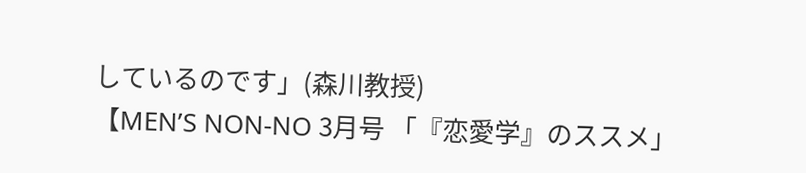しているのです」(森川教授)
【MEN’S NON-NO 3月号 「『恋愛学』のススメ」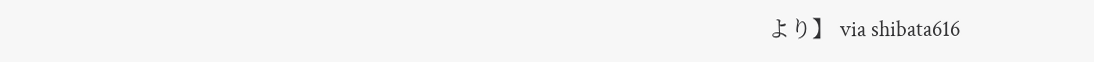より】 via shibata616